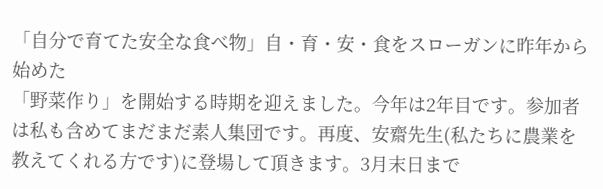「自分で育てた安全な食べ物」自・育・安・食をスローガンに昨年から始めた
「野菜作り」を開始する時期を迎えました。今年は2年目です。参加者は私も含めてまだまだ素人集団です。再度、安齋先生(私たちに農業を教えてくれる方です)に登場して頂きます。3月末日まで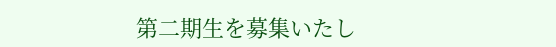第二期生を募集いたし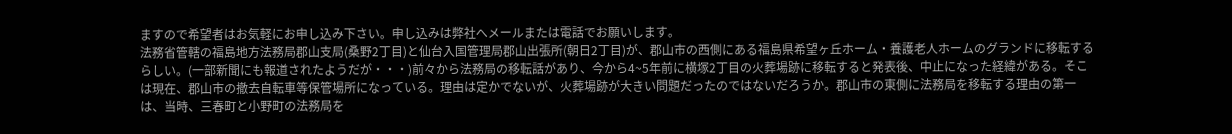ますので希望者はお気軽にお申し込み下さい。申し込みは弊社へメールまたは電話でお願いします。
法務省管轄の福島地方法務局郡山支局(桑野2丁目)と仙台入国管理局郡山出張所(朝日2丁目)が、郡山市の西側にある福島県希望ヶ丘ホーム・養護老人ホームのグランドに移転するらしい。(一部新聞にも報道されたようだが・・・)前々から法務局の移転話があり、今から4~5年前に横塚2丁目の火葬場跡に移転すると発表後、中止になった経緯がある。そこは現在、郡山市の撤去自転車等保管場所になっている。理由は定かでないが、火葬場跡が大きい問題だったのではないだろうか。郡山市の東側に法務局を移転する理由の第一は、当時、三春町と小野町の法務局を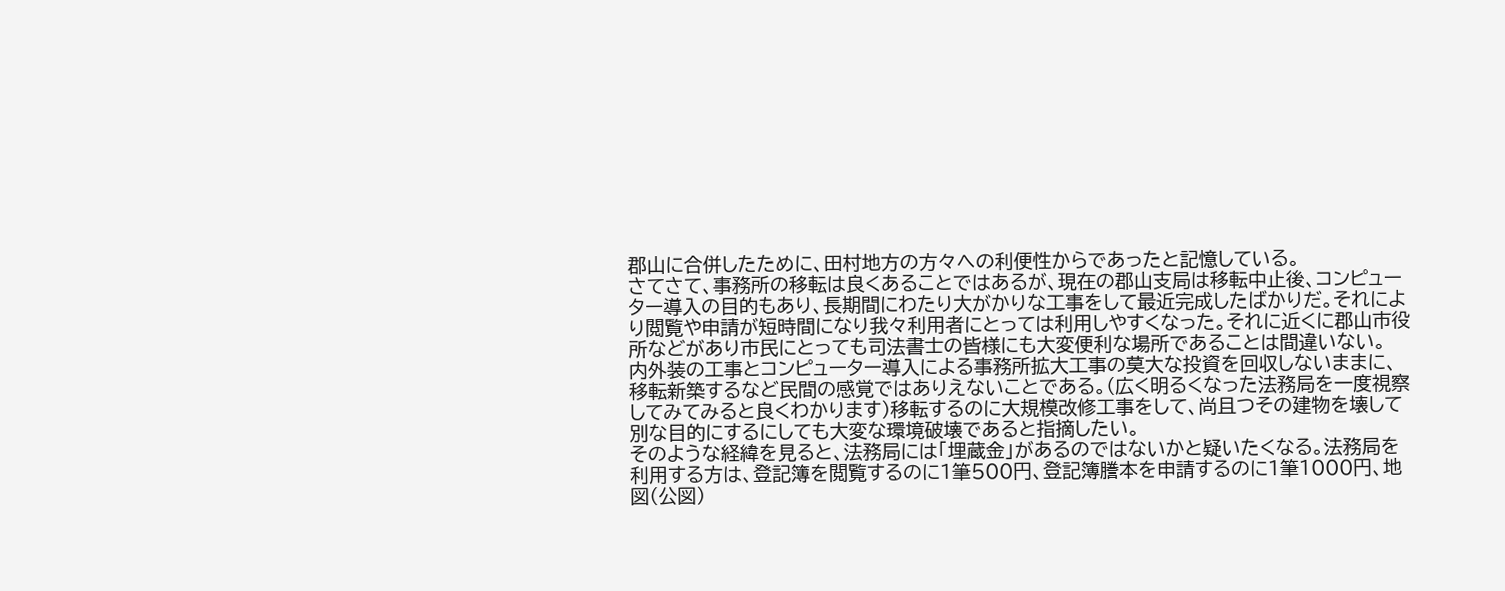郡山に合併したために、田村地方の方々への利便性からであったと記憶している。
さてさて、事務所の移転は良くあることではあるが、現在の郡山支局は移転中止後、コンピューター導入の目的もあり、長期間にわたり大がかりな工事をして最近完成したばかりだ。それにより閲覧や申請が短時間になり我々利用者にとっては利用しやすくなった。それに近くに郡山市役所などがあり市民にとっても司法書士の皆様にも大変便利な場所であることは間違いない。
内外装の工事とコンピューター導入による事務所拡大工事の莫大な投資を回収しないままに、移転新築するなど民間の感覚ではありえないことである。(広く明るくなった法務局を一度視察してみてみると良くわかります)移転するのに大規模改修工事をして、尚且つその建物を壊して別な目的にするにしても大変な環境破壊であると指摘したい。
そのような経緯を見ると、法務局には「埋蔵金」があるのではないかと疑いたくなる。法務局を利用する方は、登記簿を閲覧するのに1筆500円、登記簿謄本を申請するのに1筆1000円、地図(公図)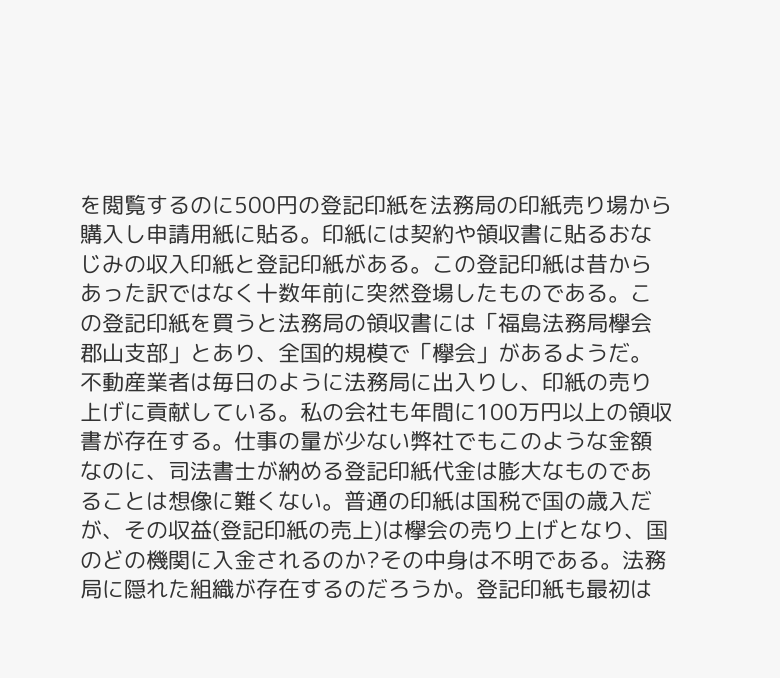を閲覧するのに500円の登記印紙を法務局の印紙売り場から購入し申請用紙に貼る。印紙には契約や領収書に貼るおなじみの収入印紙と登記印紙がある。この登記印紙は昔からあった訳ではなく十数年前に突然登場したものである。この登記印紙を買うと法務局の領収書には「福島法務局欅会郡山支部」とあり、全国的規模で「欅会」があるようだ。不動産業者は毎日のように法務局に出入りし、印紙の売り上げに貢献している。私の会社も年間に100万円以上の領収書が存在する。仕事の量が少ない弊社でもこのような金額なのに、司法書士が納める登記印紙代金は膨大なものであることは想像に難くない。普通の印紙は国税で国の歳入だが、その収益(登記印紙の売上)は欅会の売り上げとなり、国のどの機関に入金されるのか?その中身は不明である。法務局に隠れた組織が存在するのだろうか。登記印紙も最初は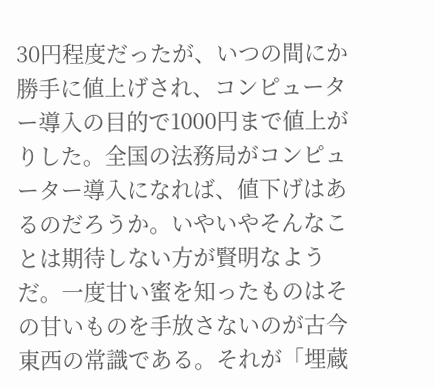30円程度だったが、いつの間にか勝手に値上げされ、コンピューター導入の目的で1000円まで値上がりした。全国の法務局がコンピューター導入になれば、値下げはあるのだろうか。いやいやそんなことは期待しない方が賢明なようだ。一度甘い蜜を知ったものはその甘いものを手放さないのが古今東西の常識である。それが「埋蔵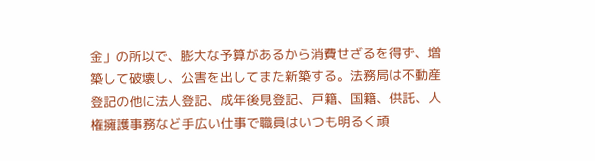金」の所以で、膨大な予算があるから消費せざるを得ず、増築して破壊し、公害を出してまた新築する。法務局は不動産登記の他に法人登記、成年後見登記、戸籍、国籍、供託、人権擁護事務など手広い仕事で職員はいつも明るく頑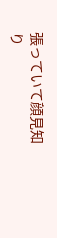張っていて顔見知り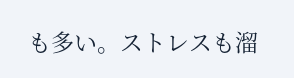も多い。ストレスも溜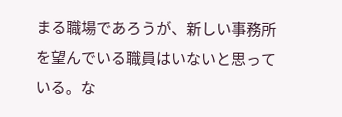まる職場であろうが、新しい事務所を望んでいる職員はいないと思っている。な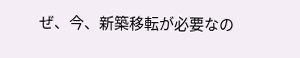ぜ、今、新築移転が必要なの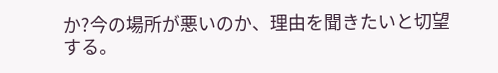か?今の場所が悪いのか、理由を聞きたいと切望する。